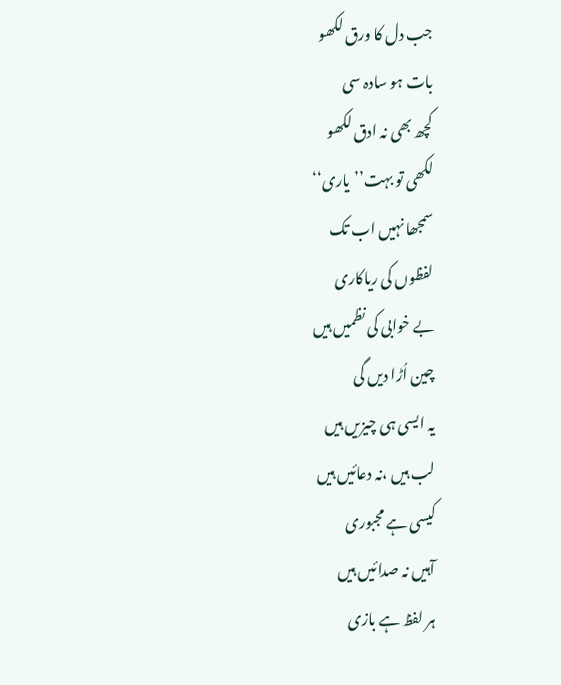جب دل کا ورق لکھو
بات ہو سادہ سی
کچھ بھی نہ ادق لکھو
لکھی تو بہت’’یاری‘‘
سمجھا نہیں اب تک
لفظوں کی ریاکاری
بے خوابی کی نظمیں ہیں
چین اُڑا دیں گی
یہ ایسی ہی چیزیں ہیں
لب ہیں ،نہ دعائیں ہیں
کیسی ہے مجبوری
آہیں نہ صدائیں ہیں
ہر لفظ ہے بازی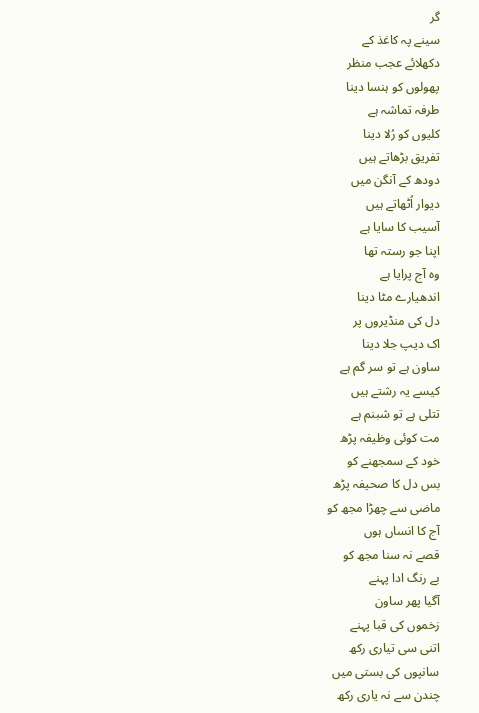گر
سینے پہ کاغذ کے
دکھلائے عجب منظر
پھولوں کو ہنسا دینا
طرفہ تماشہ ہے
کلیوں کو رُلا دینا
تفریق بڑھاتے ہیں
دودھ کے آنگن میں
دیوار اُٹھاتے ہیں
آسیب کا سایا ہے
اپنا جو رستہ تھا
وہ آج پرایا ہے
اندھیارے مٹا دینا
دل کی منڈیروں پر
اک دیپ جلا دینا
ساون ہے تو سر گم ہے
کیسے یہ رشتے ہیں
تتلی ہے تو شبنم ہے
مت کوئی وظیفہ پڑھ
خود کے سمجھنے کو
بس دل کا صحیفہ پڑھ
ماضی سے چھڑا مجھ کو
آج کا انساں ہوں
قصے نہ سنا مجھ کو
بے رنگ ادا پہنے
آگیا پھر ساون
زخموں کی قبا پہنے
اتنی سی تیاری رکھ
سانپوں کی بستی میں
چندن سے نہ یاری رکھ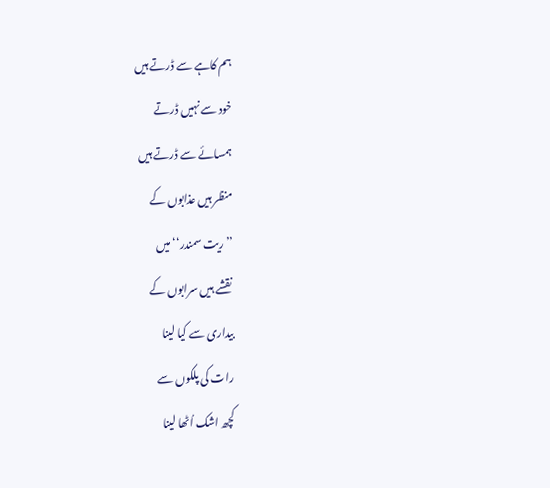ہم کاہے سے ڈرتے ہیں
خود سے نہیں ڈرتے
ہمسائے سے ڈرتے ہیں
منظر ہیں عذابوں کے
’’ریت سمندر‘‘میں
نقشے ہیں سرابوں کے
بیداری سے کیا لینا
رات کی پلکوں سے
کچھ اشک اُٹھا لینا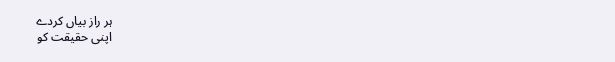ہر راز بیاں کردے
اپنی حقیقت کو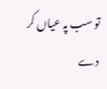تو سب پہ عیاں کر دے